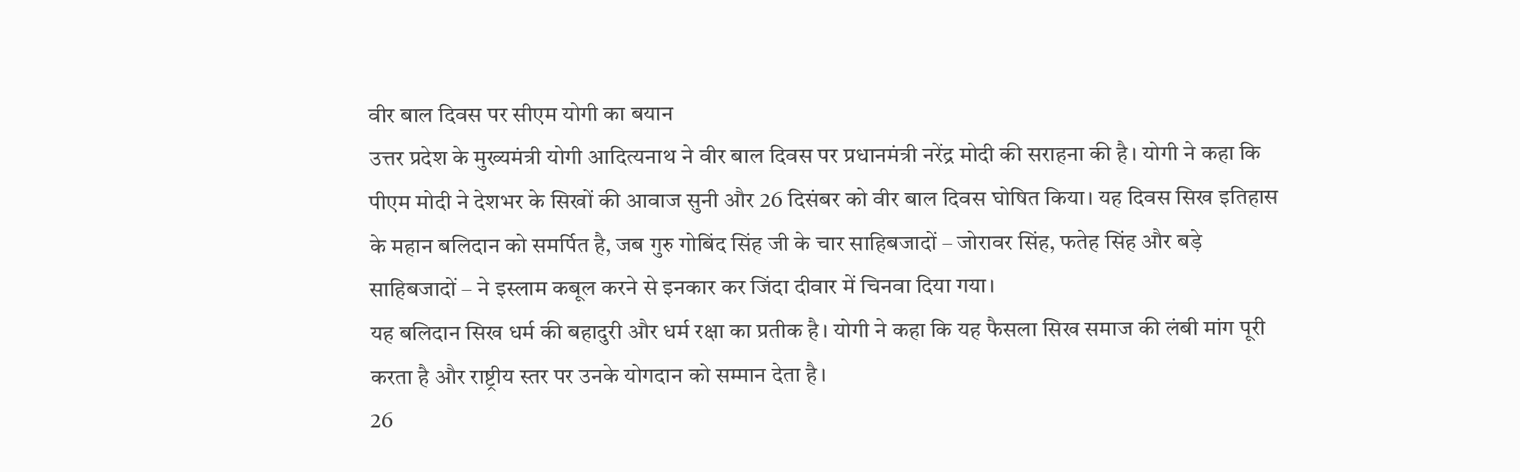वीर बाल दिवस पर सीएम योगी का बयान
उत्तर प्रदेश के मुख्यमंत्री योगी आदित्यनाथ ने वीर बाल दिवस पर प्रधानमंत्री नरेंद्र मोदी की सराहना की है। योगी ने कहा कि पीएम मोदी ने देशभर के सिखों की आवाज सुनी और 26 दिसंबर को वीर बाल दिवस घोषित किया। यह दिवस सिख इतिहास के महान बलिदान को समर्पित है, जब गुरु गोबिंद सिंह जी के चार साहिबजादों – जोरावर सिंह, फतेह सिंह और बड़े साहिबजादों – ने इस्लाम कबूल करने से इनकार कर जिंदा दीवार में चिनवा दिया गया।
यह बलिदान सिख धर्म की बहादुरी और धर्म रक्षा का प्रतीक है। योगी ने कहा कि यह फैसला सिख समाज की लंबी मांग पूरी करता है और राष्ट्रीय स्तर पर उनके योगदान को सम्मान देता है।
26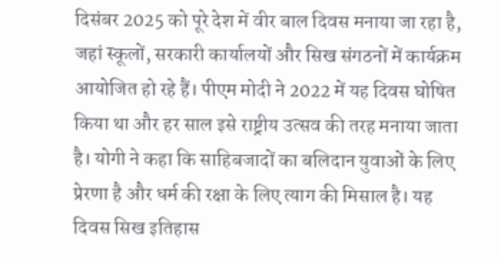दिसंबर 2025 को पूरे देश में वीर बाल दिवस मनाया जा रहा है, जहां स्कूलों, सरकारी कार्यालयों और सिख संगठनों में कार्यक्रम आयोजित हो रहे हैं। पीएम मोदी ने 2022 में यह दिवस घोषित किया था और हर साल इसे राष्ट्रीय उत्सव की तरह मनाया जाता है। योगी ने कहा कि साहिबजादों का बलिदान युवाओं के लिए प्रेरणा है और धर्म की रक्षा के लिए त्याग की मिसाल है। यह दिवस सिख इतिहास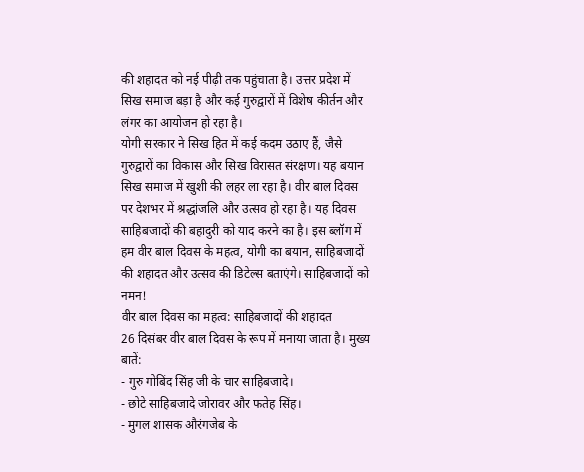की शहादत को नई पीढ़ी तक पहुंचाता है। उत्तर प्रदेश में सिख समाज बड़ा है और कई गुरुद्वारों में विशेष कीर्तन और लंगर का आयोजन हो रहा है।
योगी सरकार ने सिख हित में कई कदम उठाए हैं, जैसे गुरुद्वारों का विकास और सिख विरासत संरक्षण। यह बयान सिख समाज में खुशी की लहर ला रहा है। वीर बाल दिवस पर देशभर में श्रद्धांजलि और उत्सव हो रहा है। यह दिवस साहिबजादों की बहादुरी को याद करने का है। इस ब्लॉग में हम वीर बाल दिवस के महत्व, योगी का बयान, साहिबजादों की शहादत और उत्सव की डिटेल्स बताएंगे। साहिबजादों को नमन!
वीर बाल दिवस का महत्व: साहिबजादों की शहादत
26 दिसंबर वीर बाल दिवस के रूप में मनाया जाता है। मुख्य बातें:
- गुरु गोबिंद सिंह जी के चार साहिबजादे।
- छोटे साहिबजादे जोरावर और फतेह सिंह।
- मुगल शासक औरंगजेब के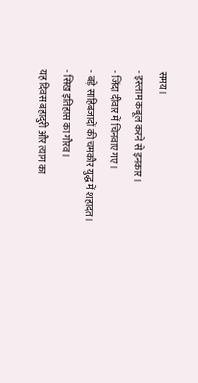समय।
- इस्लाम कबूल करने से इनकार।
- जिंदा दीवार में चिनवाए गए।
- बड़े साहिबजादों की चमकौर युद्ध में शहादत।
- सिख इतिहास का गौरव।
यह दिवस बहादुरी और त्याग का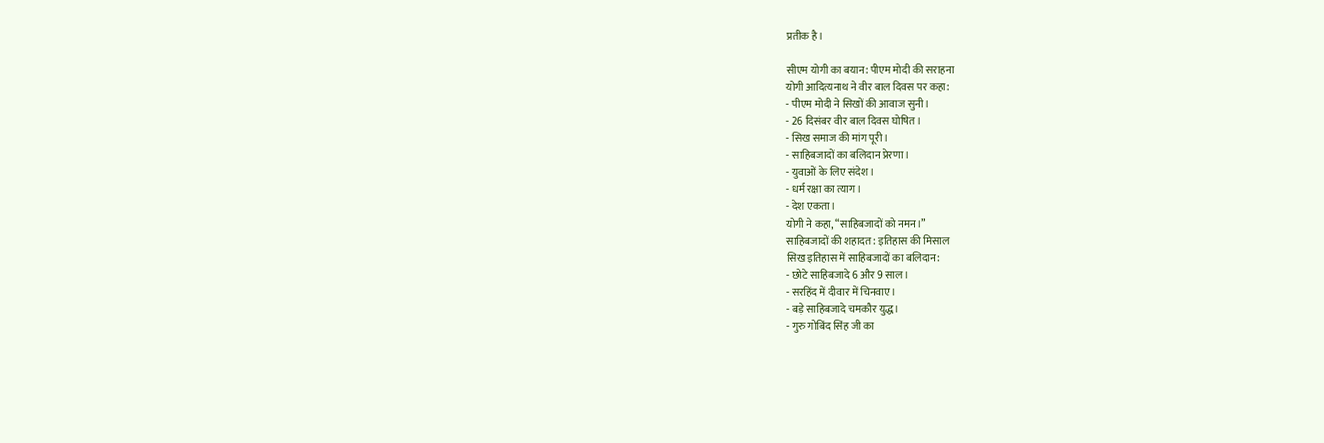प्रतीक है।

सीएम योगी का बयान: पीएम मोदी की सराहना
योगी आदित्यनाथ ने वीर बाल दिवस पर कहा:
- पीएम मोदी ने सिखों की आवाज सुनी।
- 26 दिसंबर वीर बाल दिवस घोषित।
- सिख समाज की मांग पूरी।
- साहिबजादों का बलिदान प्रेरणा।
- युवाओं के लिए संदेश।
- धर्म रक्षा का त्याग।
- देश एकता।
योगी ने कहा, “साहिबजादों को नमन।”
साहिबजादों की शहादत: इतिहास की मिसाल
सिख इतिहास में साहिबजादों का बलिदान:
- छोटे साहिबजादे 6 और 9 साल।
- सरहिंद में दीवार में चिनवाए।
- बड़े साहिबजादे चमकौर युद्ध।
- गुरु गोबिंद सिंह जी का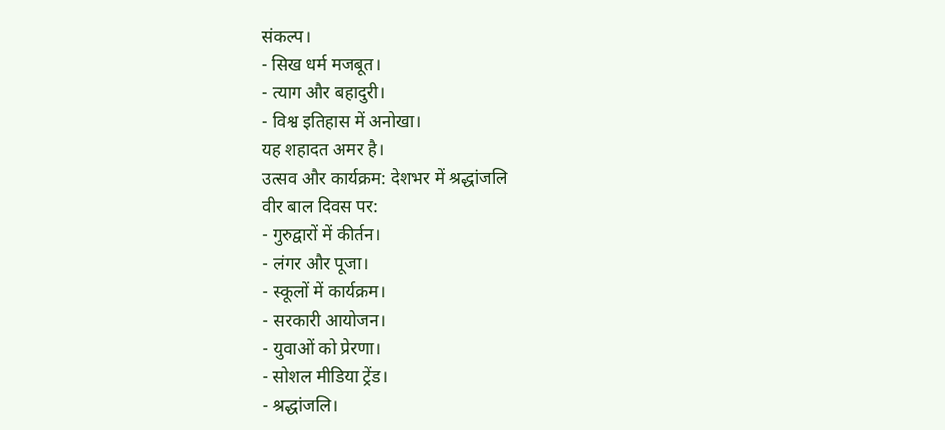संकल्प।
- सिख धर्म मजबूत।
- त्याग और बहादुरी।
- विश्व इतिहास में अनोखा।
यह शहादत अमर है।
उत्सव और कार्यक्रम: देशभर में श्रद्धांजलि
वीर बाल दिवस पर:
- गुरुद्वारों में कीर्तन।
- लंगर और पूजा।
- स्कूलों में कार्यक्रम।
- सरकारी आयोजन।
- युवाओं को प्रेरणा।
- सोशल मीडिया ट्रेंड।
- श्रद्धांजलि।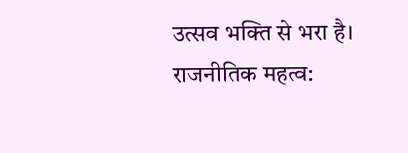उत्सव भक्ति से भरा है।
राजनीतिक महत्व: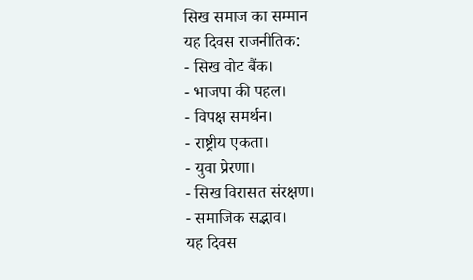सिख समाज का सम्मान
यह दिवस राजनीतिक:
- सिख वोट बैंक।
- भाजपा की पहल।
- विपक्ष समर्थन।
- राष्ट्रीय एकता।
- युवा प्रेरणा।
- सिख विरासत संरक्षण।
- समाजिक सद्भाव।
यह दिवस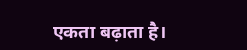एकता बढ़ाता है।